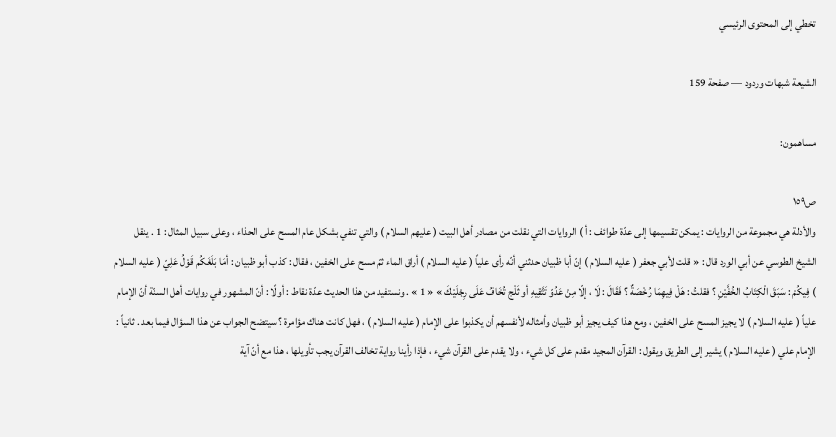تخطي إلى المحتوى الرئيسي

الشيعة شبهات وردود — صفحة 159

مساهمون:

ص١٥٩
والأدلة هي مجموعة من الروايات : يمكن تقسيمها إلى عدّة طوائف : أ ) الروايات التي نقلت من مصادر أهل البيت ( عليهم السلام ) والتي تنفي بشكل عام المسح على الحذاء ، وعلى سبيل المثال : 1 . ينقل الشيخ الطوسي عن أبي الورد قال : « قلت لأبي جعفر ( عليه السلام ) إنّ أبا ظبيان حدثني أنّه رأى علياً ( عليه السلام ) أراق الماء ثمّ مسح على الخفين ، فقال : كذب أبو ظبيان : أمَا بَلَغَكُم قَوْلُ عَلِيّ ( عليه السلام ) فِيكُمْ : سَبَقَ الْكِتَابُ الخُفَّيْنِ ؟ فقلتُ : هَلْ فِيهِمَا رُخْصَةٌ ؟ فَقَالَ : لَا ، إلّا مِنْ عَدُوّ تَتَّقِيهِ أو ثَلْج تُخَافُ عَلَى رِجْلَيْكَ » « 1 » . ونستفيد من هذا الحديث عدّة نقاط : أولًا : أنّ المشهور في روايات أهل السنّة أنّ الإمام علياً ( عليه السلام ) لا يجيز المسح على الخفين ، ومع هذا كيف يجيز أبو ظبيان وأمثاله لأنفسهم أن يكذبوا على الإمام ( عليه السلام ) ، فهل كانت هناك مؤامرة ؟ سيتضح الجواب عن هذا السؤال فيما بعد . ثانياً : الإمام علي ( عليه السلام ) يشير إلى الطريق ويقول : القرآن المجيد مقدم على كل شيء ، ولا يقدم على القرآن شيء ، فإذا رأينا رواية تخالف القرآن يجب تأويلها ، هذا مع أنّ آية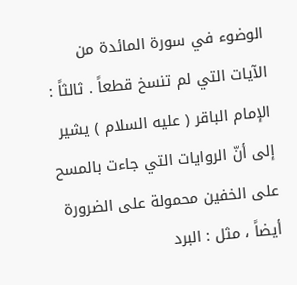الوضوء في سورة المائدة من الآيات التي لم تنسخ قطعاً . ثالثاً : الإمام الباقر ( عليه السلام ) يشير إلى أنّ الروايات التي جاءت بالمسح على الخفين محمولة على الضرورة أيضاً ، مثل : البرد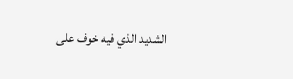الشديد الذي فيه خوف على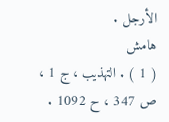الأرجل .
هامش
( 1 ) . التهذيب ، ج 1 ، ص 347 ، ح 1092 .